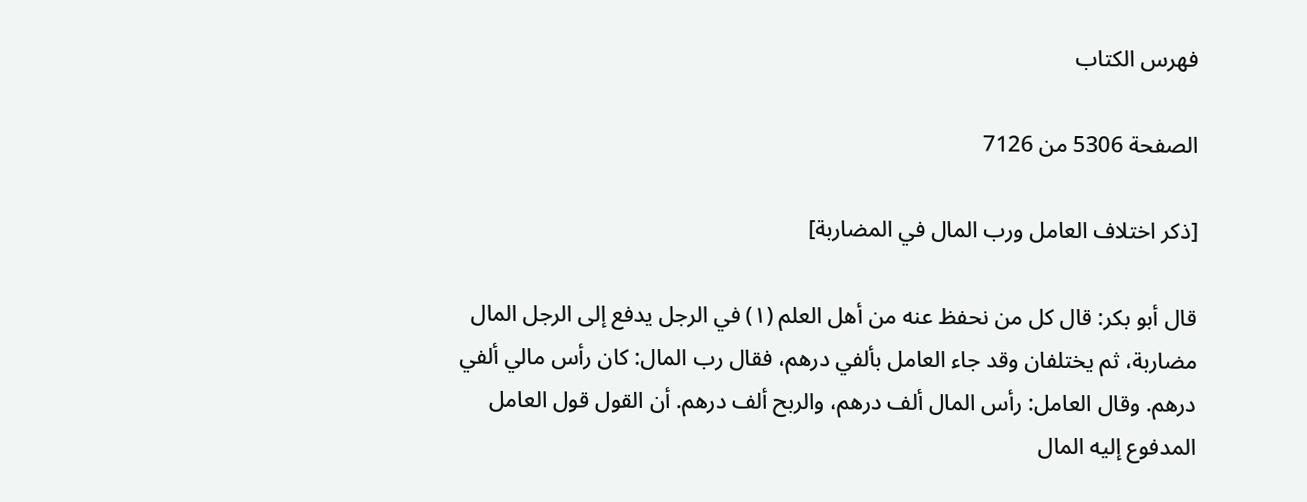فهرس الكتاب

الصفحة 5306 من 7126

[ذكر اختلاف العامل ورب المال في المضاربة]

قال أبو بكر: قال كل من نحفظ عنه من أهل العلم (١) في الرجل يدفع إلى الرجل المال مضاربة، ثم يختلفان وقد جاء العامل بألفي درهم، فقال رب المال: كان رأس مالي ألفي درهم. وقال العامل: رأس المال ألف درهم، والربح ألف درهم. أن القول قول العامل المدفوع إليه المال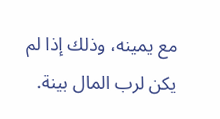مع يمينه، وذلك إذا لم يكن لرب المال بينة.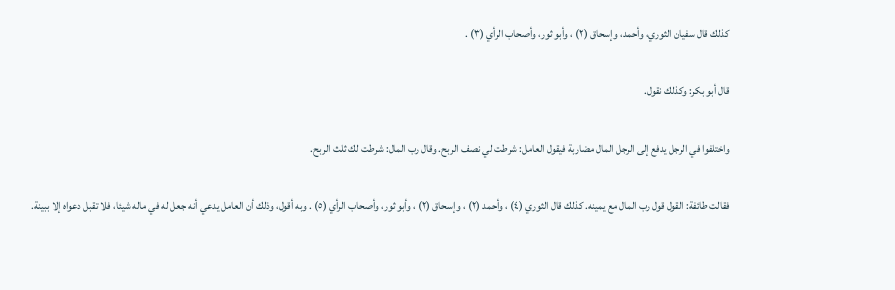كذلك قال سفيان الثوري، وأحمد، وإسحاق (٢) ، وأبو ثور، وأصحاب الرأي (٣) .

قال أبو بكر: وكذلك نقول.

واختلفوا في الرجل يدفع إلى الرجل المال مضاربة فيقول العامل: شرطت لي نصف الربح. وقال رب المال: شرطت لك ثلث الربح.

فقالت طائفة: القول قول رب المال مع يمينه. كذلك قال الثوري (٤) ، وأحمد (٢) ، وإسحاق (٢) ، وأبو ثور، وأصحاب الرأي (٥) . وبه أقول، وذلك أن العامل يدعي أنه جعل له في ماله شيئا، فلا تقبل دعواه إلا ببينة.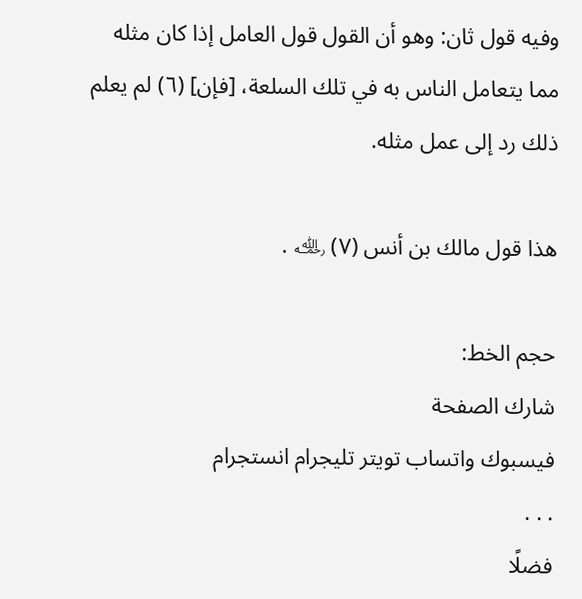وفيه قول ثان: وهو أن القول قول العامل إذا كان مثله مما يتعامل الناس به في تلك السلعة، [فإن] (٦) لم يعلم ذلك رد إلى عمل مثله.

هذا قول مالك بن أنس (٧) ﵀ .

حجم الخط:
شارك الصفحة
فيسبوك واتساب تويتر تليجرام انستجرام
. . .
فضلًا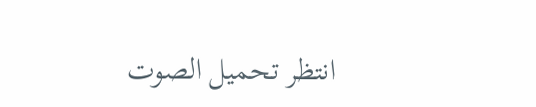انتظر تحميل الصوت